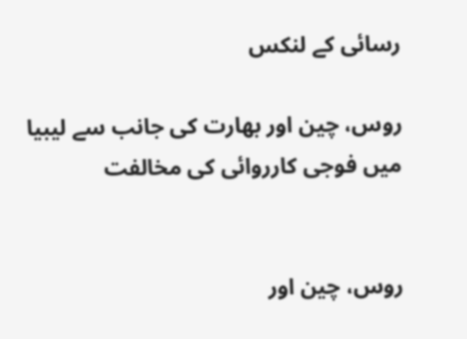رسائی کے لنکس

روس، چین اور بھارت کی جانب سے لیبیا میں فوجی کارروائی کی مخالفت


روس، چین اور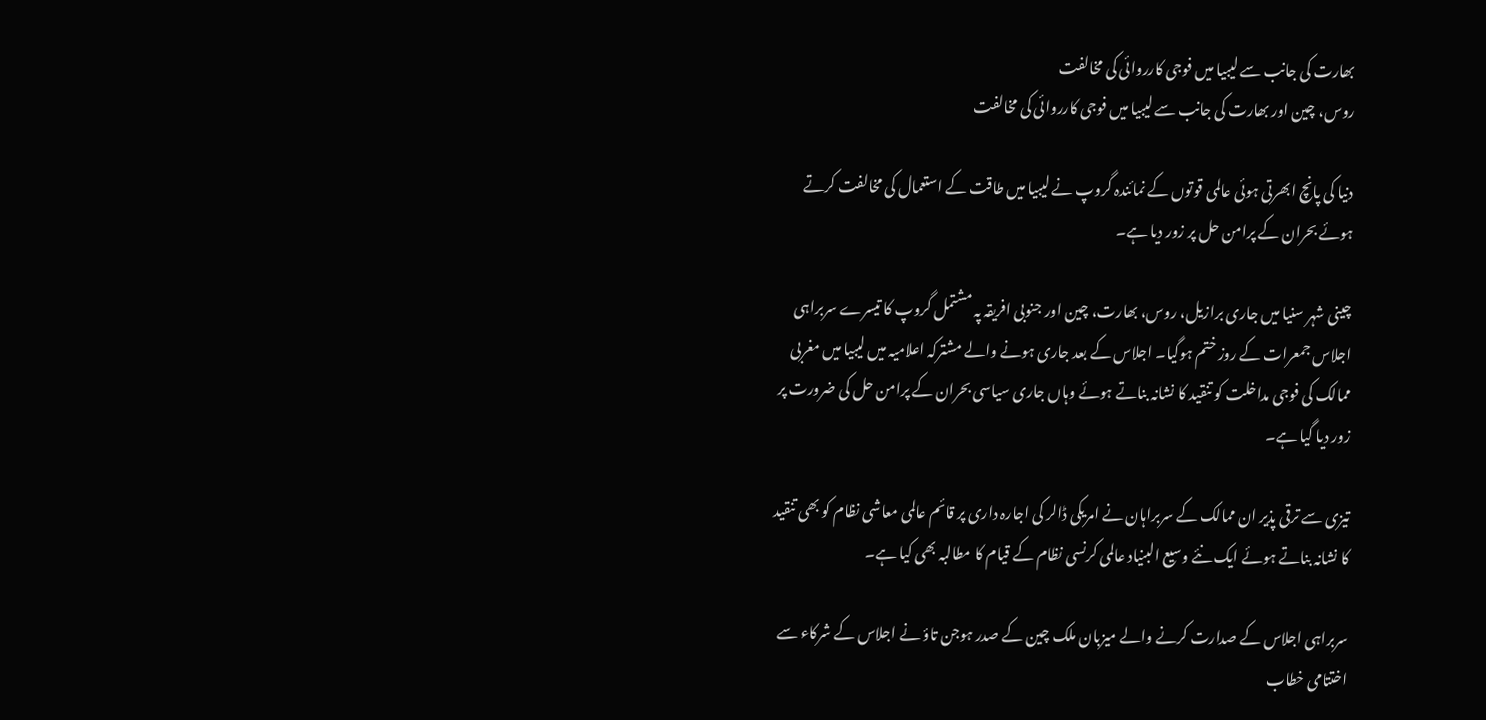بھارت کی جانب سے لیبیا میں فوجی کارروائی کی مخالفت
روس، چین اور بھارت کی جانب سے لیبیا میں فوجی کارروائی کی مخالفت

دنیا کی پانچ ابھرتی ہوئی عالمی قوتوں کے نمائندہ گروپ نے لیبیا میں طاقت کے استعمال کی مخالفت کرتے ہوئے بحران کے پرامن حل پر زور دیا ہے۔

چینی شہر سنیا میں جاری برازیل، روس، بھارت، چین اور جنوبی افریقہ پہ مشتمل گروپ کا تیسرے سربراہی اجلاس جمعرات کے روز ختم ہوگیا۔ اجلاس کے بعد جاری ہونے والے مشترکہ اعلامیہ میں لیبیا میں مغربی ممالک کی فوجی مداخلت کو تنقید کا نشانہ بناتے ہوئے وہاں جاری سیاسی بحران کے پرامن حل کی ضرورت پر زور دیا گیا ہے۔

تیزی سے ترقی پذیر ان ممالک کے سربراہان نے امریکی ڈالر کی اجارہ داری پر قائم عالمی معاشی نظام کو بھی تنقید کا نشانہ بناتے ہوئے ایک نئے وسیع البنیاد عالمی کرنسی نظام کے قیام کا مطالبہ بھی کیا ہے۔

سربراہی اجلاس کے صدارت کرنے والے میزبان ملک چین کے صدر ہوجن تاؤ نے اجلاس کے شرکاء سے اختتامی خطاب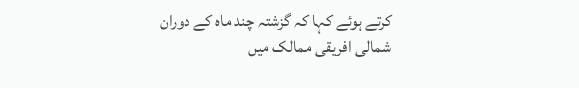کرتے ہوئے کہا کہ گزشتہ چند ماہ کے دوران شمالی افریقی ممالک میں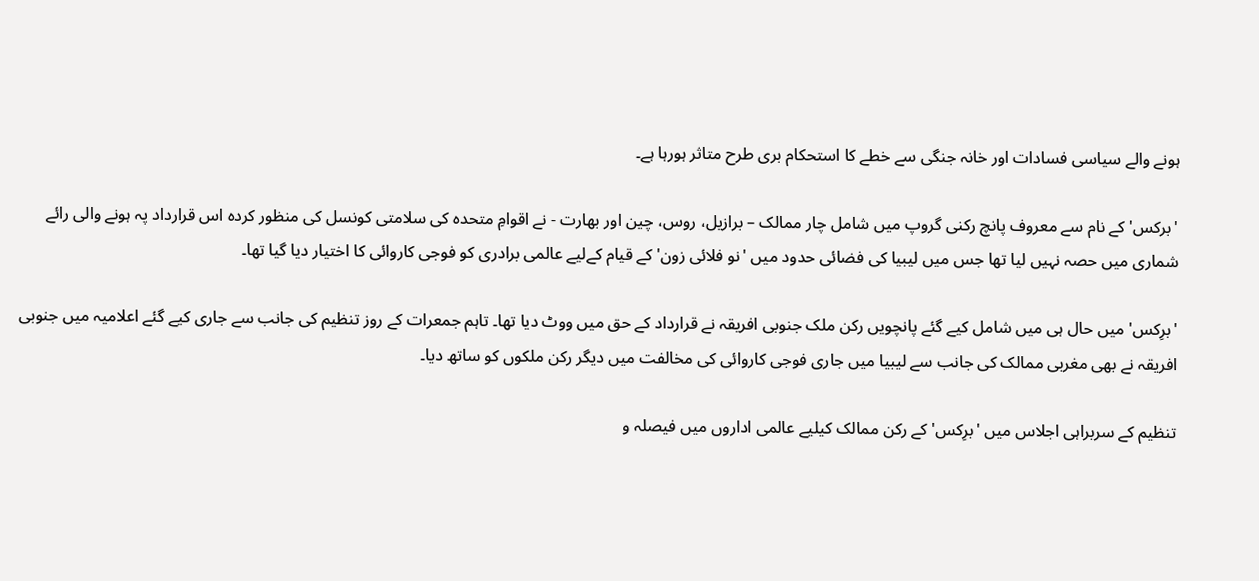ہونے والے سیاسی فسادات اور خانہ جنگی سے خطے کا استحکام بری طرح متاثر ہورہا ہے۔

'برکس' کے نام سے معروف پانچ رکنی گروپ میں شامل چار ممالک – برازیل، روس، چین اور بھارت - نے اقوامِ متحدہ کی سلامتی کونسل کی منظور کردہ اس قرارداد پہ ہونے والی رائے شماری میں حصہ نہیں لیا تھا جس میں لیبیا کی فضائی حدود میں 'نو فلائی زون' کے قیام کےلیے عالمی برادری کو فوجی کاروائی کا اختیار دیا گیا تھا۔

'برِکس' میں حال ہی میں شامل کیے گئے پانچویں رکن ملک جنوبی افریقہ نے قرارداد کے حق میں ووٹ دیا تھا۔ تاہم جمعرات کے روز تنظیم کی جانب سے جاری کیے گئے اعلامیہ میں جنوبی افریقہ نے بھی مغربی ممالک کی جانب سے لیبیا میں جاری فوجی کاروائی کی مخالفت میں دیگر رکن ملکوں کو ساتھ دیا۔

تنظیم کے سربراہی اجلاس میں 'برِکس' کے رکن ممالک کیلیے عالمی اداروں میں فیصلہ و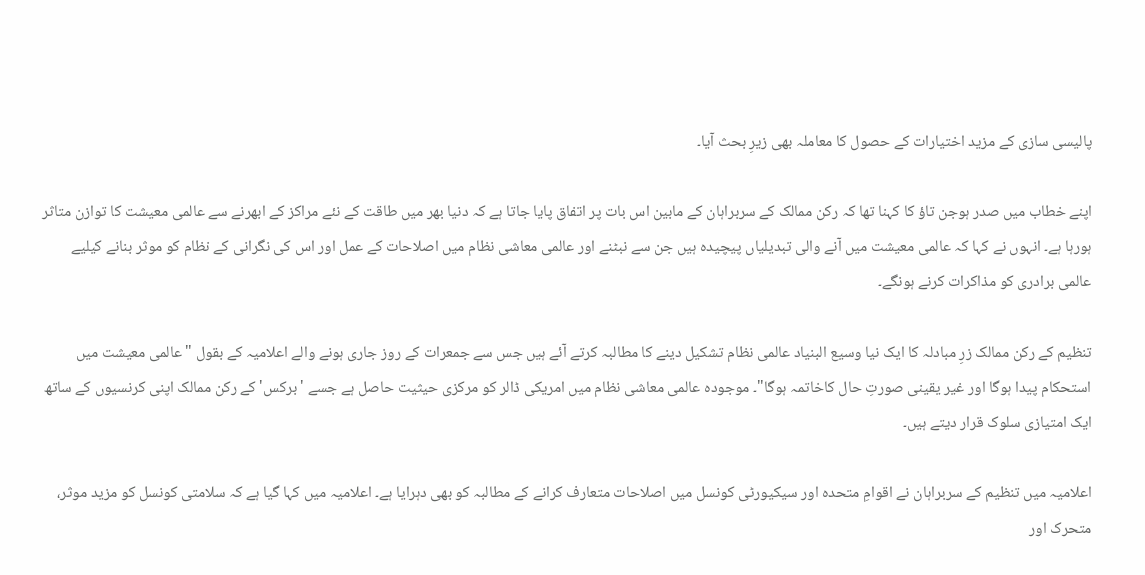پالیسی سازی کے مزید اختیارات کے حصول کا معاملہ بھی زیرِ بحث آیا۔

اپنے خطاب میں صدر ہوجن تاؤ کا کہنا تھا کہ رکن ممالک کے سربراہان کے مابین اس بات پر اتفاق پایا جاتا ہے کہ دنیا بھر میں طاقت کے نئے مراکز کے ابھرنے سے عالمی معیشت کا توازن متاثر ہورہا ہے۔ انہوں نے کہا کہ عالمی معیشت میں آنے والی تبدیلیاں پیچیدہ ہیں جن سے نبٹنے اور عالمی معاشی نظام میں اصلاحات کے عمل اور اس کی نگرانی کے نظام کو موثر بنانے کیلیے عالمی برادری کو مذاکرات کرنے ہونگے۔

تنظیم کے رکن ممالک زرِ مبادلہ کا ایک نیا وسیع البنیاد عالمی نظام تشکیل دینے کا مطالبہ کرتے آئے ہیں جس سے جمعرات کے روز جاری ہونے والے اعلامیہ کے بقول "عالمی معیشت میں استحکام پیدا ہوگا اور غیر یقینی صورتِ حال کاخاتمہ ہوگا"۔ موجودہ عالمی معاشی نظام میں امریکی ڈالر کو مرکزی حیثیت حاصل ہے جسے 'برکس' کے رکن ممالک اپنی کرنسیوں کے ساتھ ایک امتیازی سلوک قرار دیتے ہیں۔

اعلامیہ میں تنظیم کے سربراہان نے اقوامِ متحدہ اور سیکیورٹی کونسل میں اصلاحات متعارف کرانے کے مطالبہ کو بھی دہرایا ہے۔ اعلامیہ میں کہا گیا ہے کہ سلامتی کونسل کو مزید موثر، متحرک اور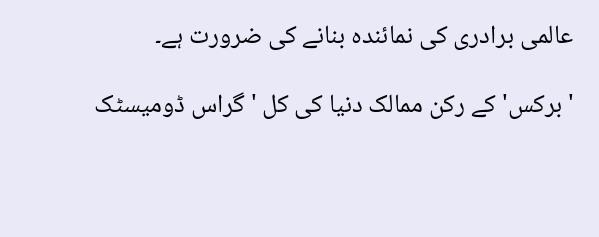عالمی برادری کی نمائندہ بنانے کی ضرورت ہے۔

'برکس' کے رکن ممالک دنیا کی کل 'گراس ڈومیسٹک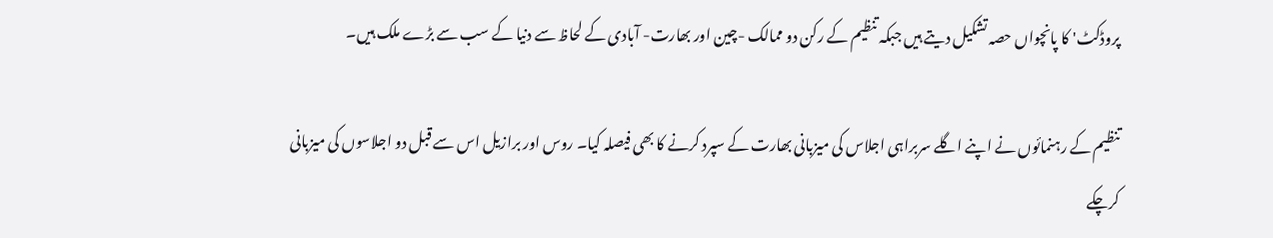پروڈکٹ' کا پانچواں حصہ تشکیل دیتے ہیں جبکہ تنظیم کے رکن دو ممالک -چین اور بھارت- آبادی کے لحاظ سے دنیا کے سب سے بڑے ملک ہیں۔

تنظیم کے رہنمائوں نے اپنے اگلے سربراہی اجلاس کی میزبانی بھارت کے سپرد کرنے کا بھی فیصلہ کیا۔ روس اور برازیل اس سے قبل دو اجلاسوں کی میزبانی کرچکے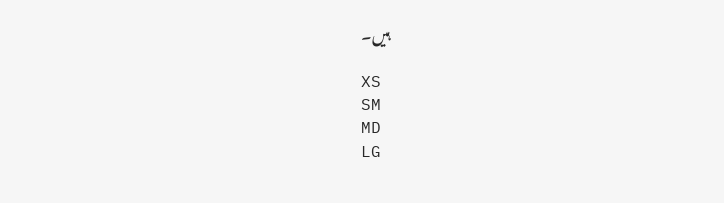ہیں۔

XS
SM
MD
LG